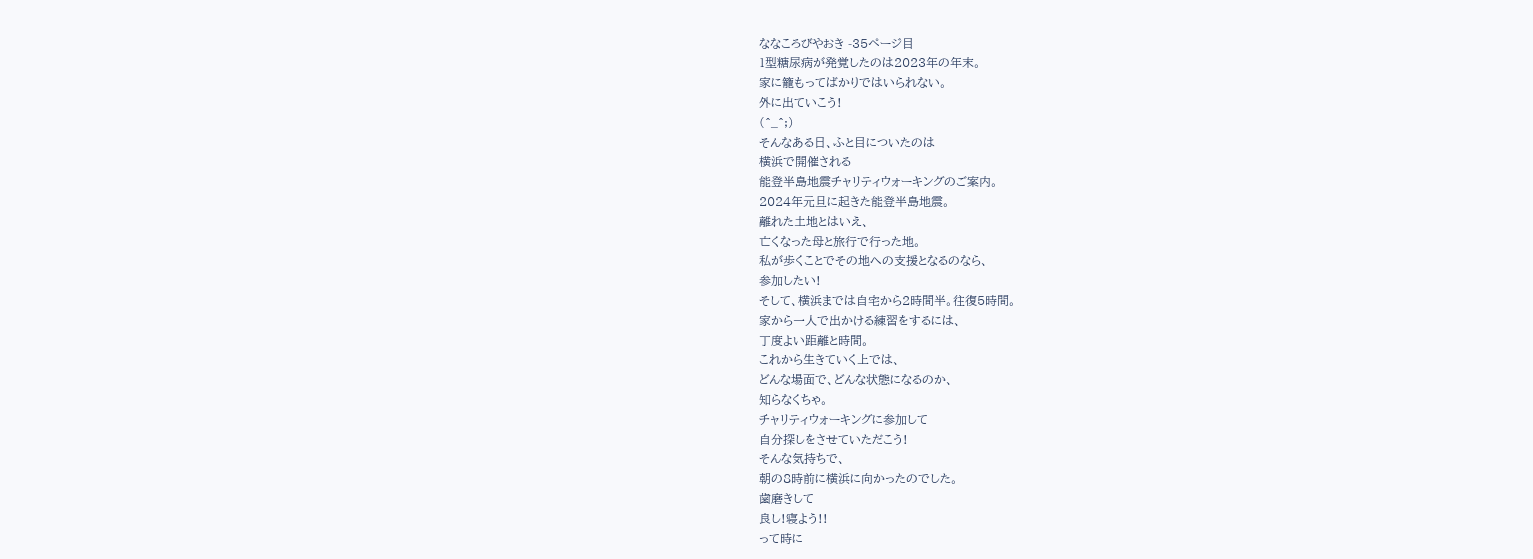ななころびやおき -35ページ目
1型糖尿病が発覚したのは2023年の年末。
家に籠もってばかりではいられない。
外に出ていこう!
(^_^;)
そんなある日、ふと目についたのは
横浜で開催される
能登半島地震チャリティウォーキングのご案内。
2024年元旦に起きた能登半島地震。
離れた土地とはいえ、
亡くなった母と旅行で行った地。
私が歩くことでその地への支援となるのなら、
参加したい!
そして、横浜までは自宅から2時間半。往復5時間。
家から一人で出かける練習をするには、
丁度よい距離と時間。
これから生きていく上では、
どんな場面で、どんな状態になるのか、
知らなくちゃ。
チャリティウォーキングに参加して
自分探しをさせていただこう!
そんな気持ちで、
朝の8時前に横浜に向かったのでした。
歯磨きして
良し!寝よう!!
って時に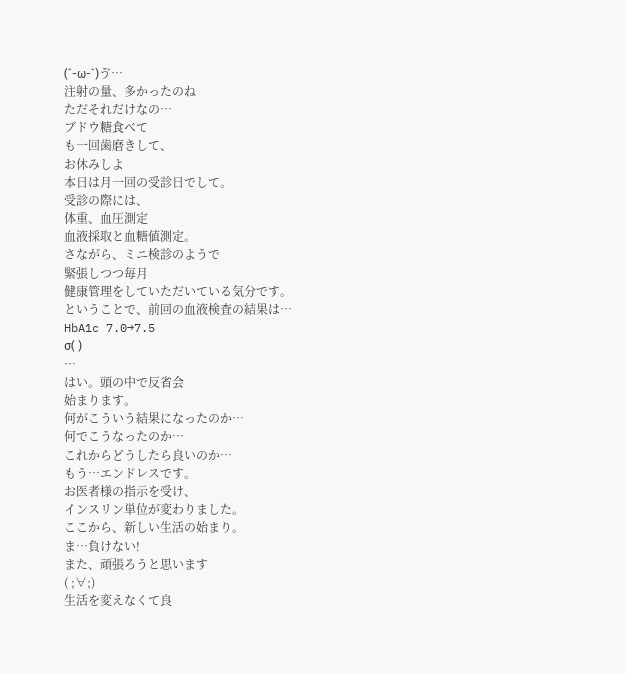(´-ω-`)ゔ…
注射の量、多かったのね
ただそれだけなの…
ブドウ糖食べて
も一回歯磨きして、
お休みしよ
本日は月一回の受診日でして。
受診の際には、
体重、血圧測定
血液採取と血糖値測定。
さながら、ミニ検診のようで
緊張しつつ毎月
健康管理をしていただいている気分です。
ということで、前回の血液検査の結果は…
HbA1c 7.0→7.5
σ( )
…
はい。頭の中で反省会
始まります。
何がこういう結果になったのか…
何でこうなったのか…
これからどうしたら良いのか…
もう…エンドレスです。
お医者様の指示を受け、
インスリン単位が変わりました。
ここから、新しい生活の始まり。
ま…負けない!
また、頑張ろうと思います
( ;∀;)
生活を変えなくて良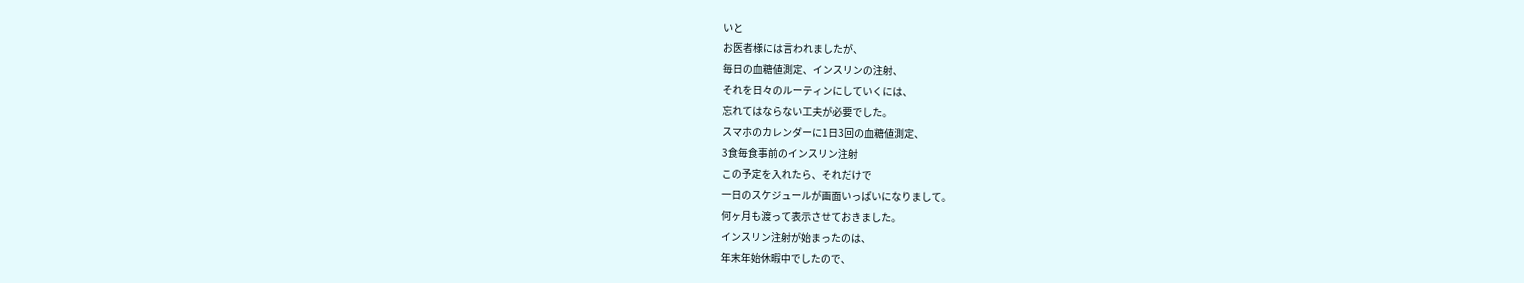いと
お医者様には言われましたが、
毎日の血糖値測定、インスリンの注射、
それを日々のルーティンにしていくには、
忘れてはならない工夫が必要でした。
スマホのカレンダーに1日3回の血糖値測定、
3食毎食事前のインスリン注射
この予定を入れたら、それだけで
一日のスケジュールが画面いっぱいになりまして。
何ヶ月も渡って表示させておきました。
インスリン注射が始まったのは、
年末年始休暇中でしたので、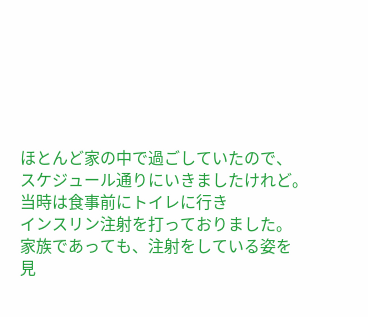ほとんど家の中で過ごしていたので、
スケジュール通りにいきましたけれど。
当時は食事前にトイレに行き
インスリン注射を打っておりました。
家族であっても、注射をしている姿を
見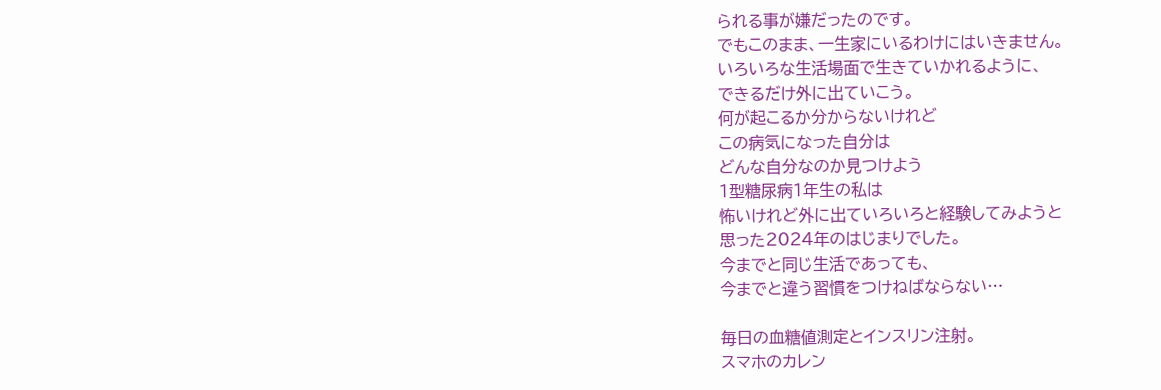られる事が嫌だったのです。
でもこのまま、一生家にいるわけにはいきません。
いろいろな生活場面で生きていかれるように、
できるだけ外に出ていこう。
何が起こるか分からないけれど
この病気になった自分は
どんな自分なのか見つけよう
1型糖尿病1年生の私は
怖いけれど外に出ていろいろと経験してみようと
思った2024年のはじまりでした。
今までと同じ生活であっても、
今までと違う習慣をつけねばならない…

毎日の血糖値測定とインスリン注射。
スマホのカレン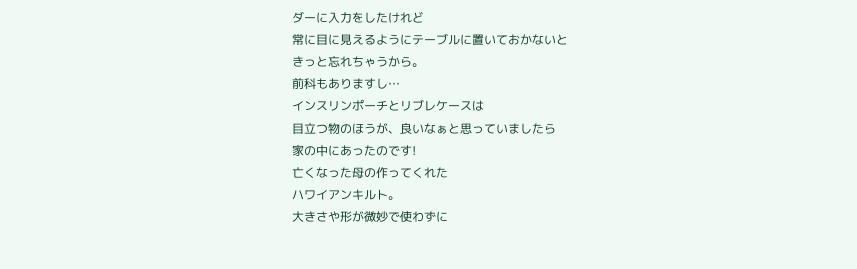ダーに入力をしたけれど
常に目に見えるようにテーブルに置いておかないと
きっと忘れちゃうから。
前科もありますし…
インスリンポーチとリブレケースは
目立つ物のほうが、良いなぁと思っていましたら
家の中にあったのです!
亡くなった母の作ってくれた
ハワイアンキルト。
大きさや形が微妙で使わずに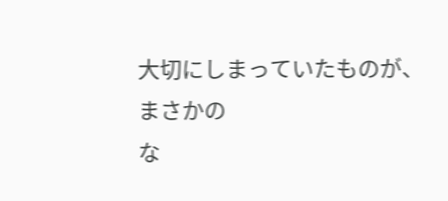大切にしまっていたものが、
まさかの
な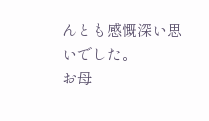んとも感慨深い思いでした。
お母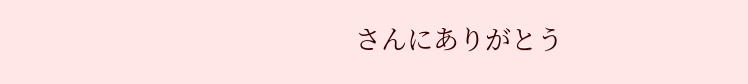さんにありがとう